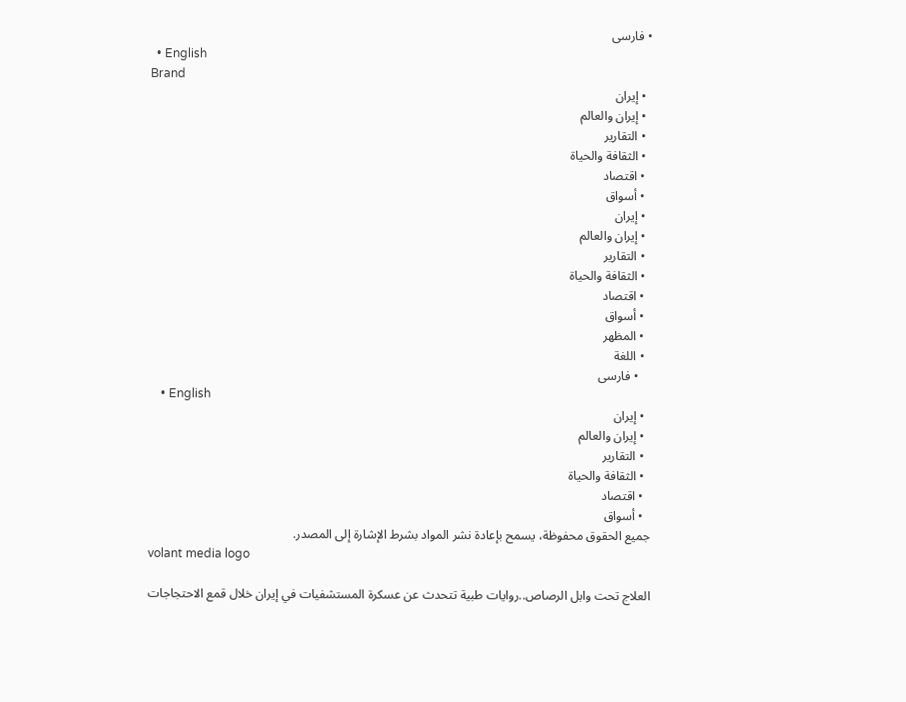• فارسی
  • English
Brand
  • إيران
  • إيران والعالم
  • التقارير
  • الثقافة والحياة
  • اقتصاد
  • أسواق
  • إيران
  • إيران والعالم
  • التقارير
  • الثقافة والحياة
  • اقتصاد
  • أسواق
  • المظهر
  • اللغة
    • فارسی
    • English
  • إيران
  • إيران والعالم
  • التقارير
  • الثقافة والحياة
  • اقتصاد
  • أسواق
جميع الحقوق محفوظة، يسمح بإعادة نشر المواد بشرط الإشارة إلى المصدر.
volant media logo

العلاج تحت وابل الرصاص..روايات طبية تتحدث عن عسكرة المستشفيات في إيران خلال قمع الاحتجاجات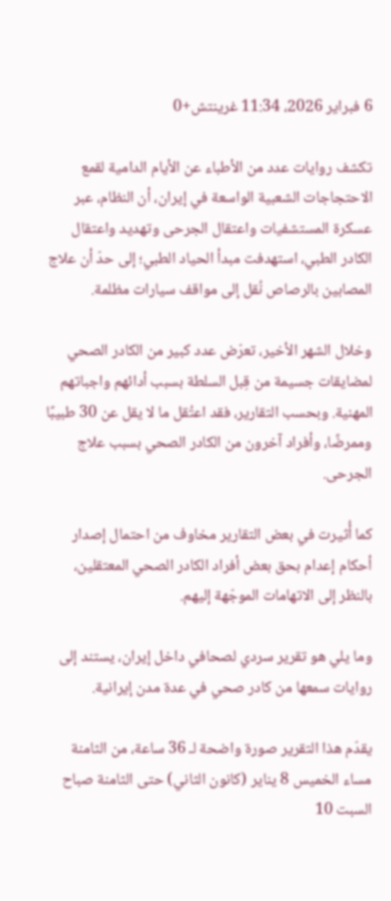6 فبراير 2026، 11:34 غرينتش+0

تكشف روايات عدد من الأطباء عن الأيام الدامية لقمع الاحتجاجات الشعبية الواسعة في إيران، أن النظام، عبر عسكرة المستشفيات واعتقال الجرحى وتهديد واعتقال الكادر الطبي، استهدفت مبدأ الحياد الطبي؛ إلى حدّ أن علاج المصابين بالرصاص نُقل إلى مواقف سيارات مظلمة.

وخلال الشهر الأخير، تعرّض عدد كبير من الكادر الصحي لمضايقات جسيمة من قِبل السلطة بسبب أدائهم واجباتهم المهنية. وبحسب التقارير، فقد اعتُقل ما لا يقل عن 30 طبيبًا وممرضًا، وأفراد آخرون من الكادر الصحي بسبب علاج الجرحى.

كما أُثيرت في بعض التقارير مخاوف من احتمال إصدار أحكام إعدام بحق بعض أفراد الكادر الصحي المعتقلين، بالنظر إلى الاتهامات الموجّهة إليهم.

وما يلي هو تقرير سردي لصحافي داخل إيران، يستند إلى روايات سمعها من كادر صحي في عدة مدن إيرانية.

يقدّم هذا التقرير صورة واضحة لـ 36 ساعة، من الثامنة مساء الخميس 8 يناير (كانون الثاني) حتى الثامنة صباح السبت 10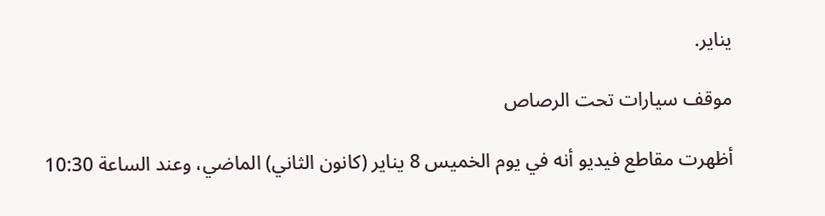يناير.

موقف سيارات تحت الرصاص

أظهرت مقاطع فيديو أنه في يوم الخميس 8 يناير (كانون الثاني) الماضي، وعند الساعة 10:30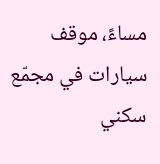مساءً، موقف سيارات في مجمّع سكني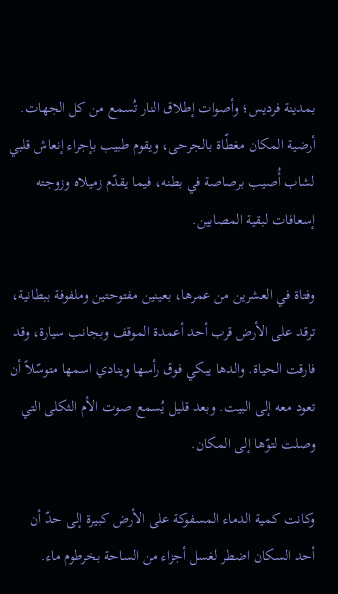بمدينة فرديس؛ وأصوات إطلاق النار تُسمع من كل الجهات. أرضية المكان مغطّاة بالجرحى، ويقوم طبيب بإجراء إنعاش قلبي لشاب أُصيب برصاصة في بطنه، فيما يقدّم زميلاه وزوجته إسعافات لبقية المصابين.

وفتاة في العشرين من عمرها، بعينين مفتوحتين وملفوفة ببطانية، ترقد على الأرض قرب أحد أعمدة الموقف وبجانب سيارة، وقد فارقت الحياة. والدها يبكي فوق رأسها وينادي اسمها متوسّلاً أن تعود معه إلى البيت. وبعد قليل يُسمع صوت الأم الثكلى التي وصلت لتوّها إلى المكان.

وكانت كمية الدماء المسفوكة على الأرض كبيرة إلى حدّ أن أحد السكان اضطر لغسل أجزاء من الساحة بخرطوم ماء.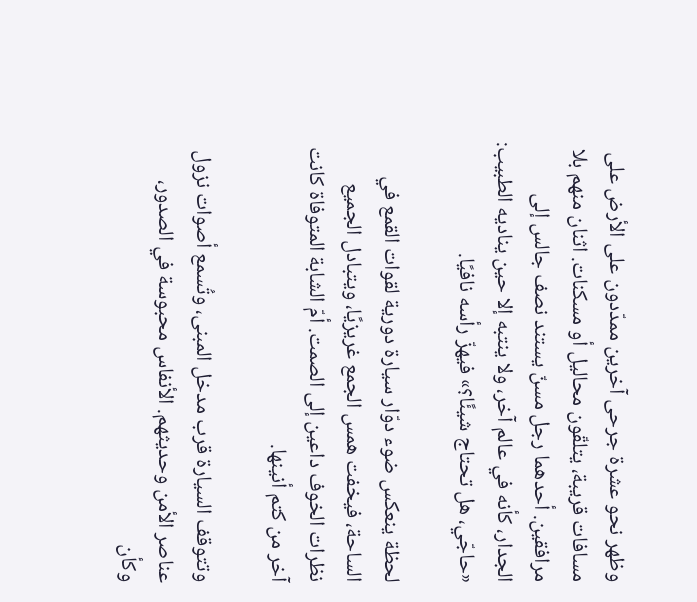وظهر نحو عشرة جرحى آخرين ممدّدون على الأرض على مسافات قريبة، يتلقّون محاليل أو مسكنات. اثنان منهم بلا مرافقين. أحدهما رجل مسنّ يستند نصف جالس إلى الجدار، كأنه في عالم آخر، ولا ينتبه إلا حين يناديه الطبيب: «حاجّي، هل تحتاج شيئًا؟» فيهزّ رأسه نافيًا.

لحظة ينعكس ضوء دوّار سيارة دورية لقوات القمع في الساحة، فيخفت همس الجمع غريزيًا، ويتبادل الجميع نظرات الخوف داعين إلى الصمت. أمّ الشابة المتوفاة كانت آخر من كتم أنينها.

وتتوقف السيارة قرب مدخل المبنى، وتُسمع أصوات نزول عناصر الأمن وحديثهم. الأنفاس محبوسة في الصدور، وكأن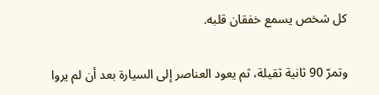كل شخص يسمع خفقان قلبه.

وتمرّ 90 ثانية ثقيلة، ثم يعود العناصر إلى السيارة بعد أن لم يروا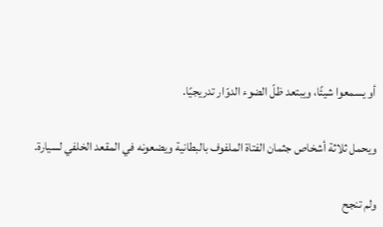أو يسمعوا شيئًا، ويبتعد ظلّ الضوء الدوّار تدريجيًا.

ويحمل ثلاثة أشخاص جثمان الفتاة الملفوف بالبطانية ويضعونه في المقعد الخلفي لسيارة.

ولم تنجح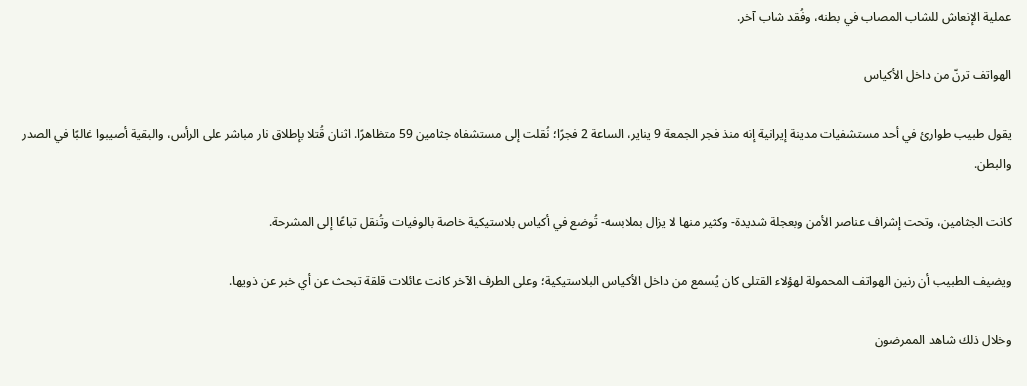عملية الإنعاش للشاب المصاب في بطنه، وفُقد شاب آخر.

الهواتف ترنّ من داخل الأكياس

يقول طبيب طوارئ في أحد مستشفيات مدينة إيرانية إنه منذ فجر الجمعة 9 يناير، الساعة 2 فجرًا؛ نُقلت إلى مستشفاه جثامين 59 متظاهرًا. اثنان قُتلا بإطلاق نار مباشر على الرأس، والبقية أصيبوا غالبًا في الصدر والبطن.

كانت الجثامين، وتحت إشراف عناصر الأمن وبعجلة شديدة- وكثير منها لا يزال بملابسه- تُوضع في أكياس بلاستيكية خاصة بالوفيات وتُنقل تباعًا إلى المشرحة.

ويضيف الطبيب أن رنين الهواتف المحمولة لهؤلاء القتلى كان يُسمع من داخل الأكياس البلاستيكية؛ وعلى الطرف الآخر كانت عائلات قلقة تبحث عن أي خبر عن ذويها.

وخلال ذلك شاهد الممرضون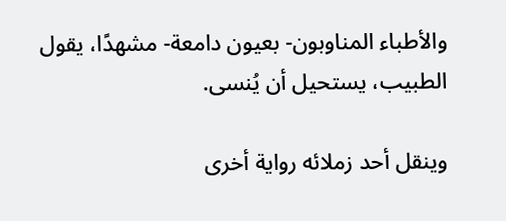والأطباء المناوبون- بعيون دامعة- مشهدًا، يقول الطبيب، يستحيل أن يُنسى.

وينقل أحد زملائه رواية أخرى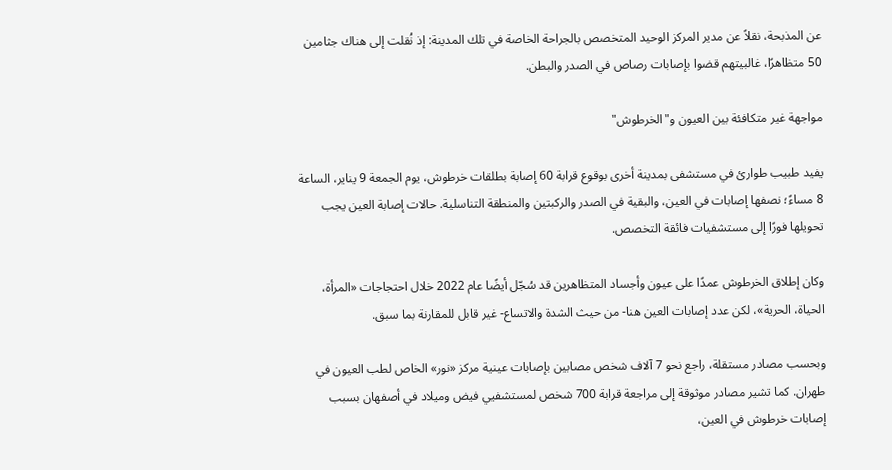عن المذبحة، نقلاً عن مدير المركز الوحيد المتخصص بالجراحة الخاصة في تلك المدينة: إذ نُقلت إلى هناك جثامين 50 متظاهرًا، غالبيتهم قضوا بإصابات رصاص في الصدر والبطن.

مواجهة غير متكافئة بين العيون و"الخرطوش"

يفيد طبيب طوارئ في مستشفى بمدينة أخرى بوقوع قرابة 60 إصابة بطلقات خرطوش، يوم الجمعة 9 يناير، الساعة 8 مساءً؛ نصفها إصابات في العين، والبقية في الصدر والركبتين والمنطقة التناسلية. حالات إصابة العين يجب تحويلها فورًا إلى مستشفيات فائقة التخصص.

وكان إطلاق الخرطوش عمدًا على عيون وأجساد المتظاهرين قد سُجّل أيضًا عام 2022 خلال احتجاجات «المرأة، الحياة، الحرية»، لكن عدد إصابات العين هنا- من حيث الشدة والاتساع- غير قابل للمقارنة بما سبق.

وبحسب مصادر مستقلة، راجع نحو 7 آلاف شخص مصابين بإصابات عينية مركز «نور» الخاص لطب العيون في طهران. كما تشير مصادر موثوقة إلى مراجعة قرابة 700 شخص لمستشفيي فيض وميلاد في أصفهان بسبب إصابات خرطوش في العين،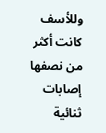وللأسف كانت أكثر من نصفها إصابات ثنائية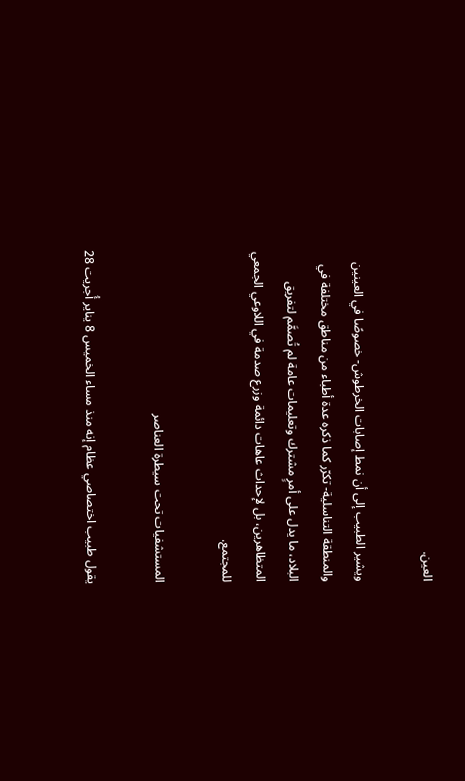العين.

ويشير الطبيب إلى أن نمط إصابات الخرطوش- خصوصًا في العينين والمنطقة التناسلية- تكرّر كما ذكره عدة أطباء من مناطق مختلفة في البلاد، ما يدل على أمرٍ مشترك وتعليمات عامة لم تُصمَّم لتفريق المتظاهرين، بل لإحداث عاهات دائمة وزرع صدمة في اللاوعي الجمعي للمجتمع.

المستشفيات تحت سيطرة العناصر

يقول طبيب اختصاصي عظام إنه منذ مساء الخميس 8 يناير أُجريت 28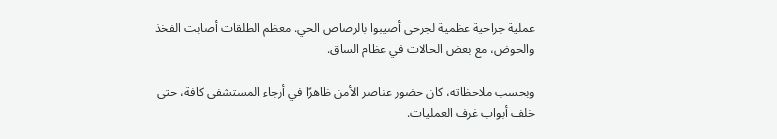عملية جراحية عظمية لجرحى أصيبوا بالرصاص الحي. معظم الطلقات أصابت الفخذ والحوض، مع بعض الحالات في عظام الساق.

وبحسب ملاحظاته، كان حضور عناصر الأمن ظاهرًا في أرجاء المستشفى كافة، حتى خلف أبواب غرف العمليات.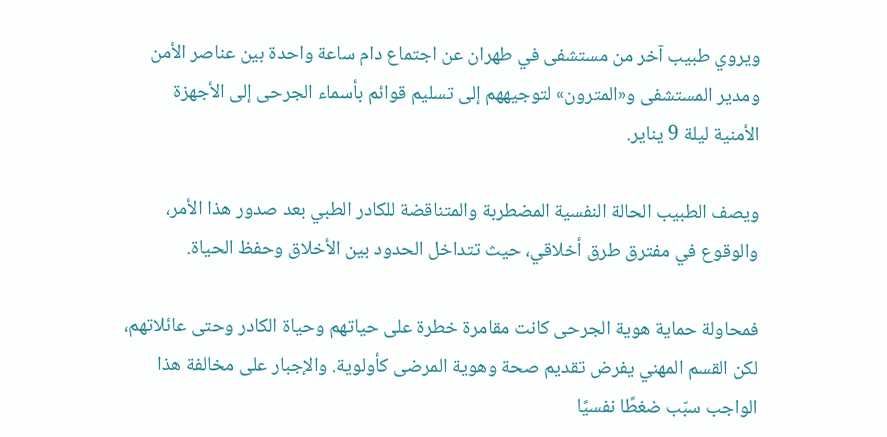ويروي طبيب آخر من مستشفى في طهران عن اجتماع دام ساعة واحدة بين عناصر الأمن ومدير المستشفى و«المترون» لتوجيههم إلى تسليم قوائم بأسماء الجرحى إلى الأجهزة الأمنية ليلة 9 يناير.

ويصف الطبيب الحالة النفسية المضطربة والمتناقضة للكادر الطبي بعد صدور هذا الأمر، والوقوع في مفترق طرق أخلاقي، حيث تتداخل الحدود بين الأخلاق وحفظ الحياة.

فمحاولة حماية هوية الجرحى كانت مقامرة خطرة على حياتهم وحياة الكادر وحتى عائلاتهم، لكن القسم المهني يفرض تقديم صحة وهوية المرضى كأولوية. والإجبار على مخالفة هذا الواجب سبّب ضغطًا نفسيًا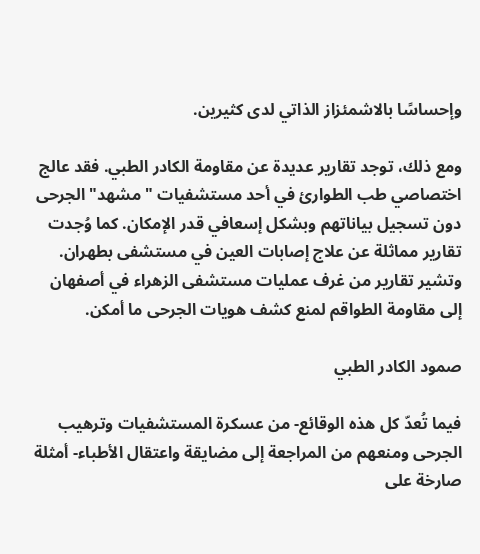وإحساسًا بالاشمئزاز الذاتي لدى كثيرين.

ومع ذلك، توجد تقارير عديدة عن مقاومة الكادر الطبي. فقد عالج اختصاصي طب الطوارئ في أحد مستشفيات "مشهد" الجرحى دون تسجيل بياناتهم وبشكل إسعافي قدر الإمكان. كما وُجدت تقارير مماثلة عن علاج إصابات العين في مستشفى بطهران. وتشير تقارير من غرف عمليات مستشفى الزهراء في أصفهان إلى مقاومة الطواقم لمنع كشف هويات الجرحى ما أمكن.

صمود الكادر الطبي

فيما تُعدّ كل هذه الوقائع- من عسكرة المستشفيات وترهيب الجرحى ومنعهم من المراجعة إلى مضايقة واعتقال الأطباء- أمثلة صارخة على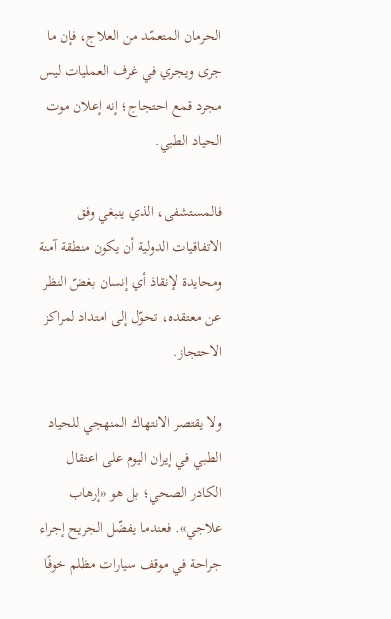الحرمان المتعمّد من العلاج، فإن ما جرى ويجري في غرف العمليات ليس مجرد قمع احتجاج؛ إنه إعلان موت الحياد الطبي.

فالمستشفى، الذي ينبغي وفق الاتفاقيات الدولية أن يكون منطقة آمنة ومحايدة لإنقاذ أي إنسان بغضّ النظر عن معتقده، تحوّل إلى امتداد لمراكز الاحتجاز.

ولا يقتصر الانتهاك المنهجي للحياد الطبي في إيران اليوم على اعتقال الكادر الصحي؛ بل هو «إرهاب علاجي». فعندما يفضّل الجريح إجراء جراحة في موقف سيارات مظلم خوفًا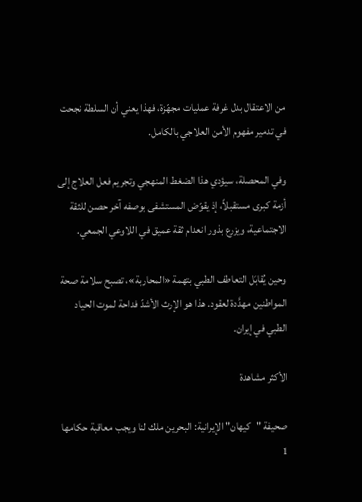من الاعتقال بدل غرفة عمليات مجهّزة، فهذا يعني أن السلطة نجحت في تدمير مفهوم الأمن العلاجي بالكامل.

وفي المحصلة، سيؤدي هذا الضغط المنهجي وتجريم فعل العلاج إلى أزمة كبرى مستقبلاً، إذ يقوّض المستشفى بوصفه آخر حصن للثقة الاجتماعية، ويزرع بذور انعدام ثقة عميق في اللاوعي الجمعي.

وحين يُقابَل التعاطف الطبي بتهمة «المحاربة»، تصبح سلامة صحة المواطنين مهدَّدة لعقود. هذا هو الإرث الأشدّ فداحة لموت الحياد الطبي في إيران.

الأكثر مشاهدة

صحيفة "كيهان" الإيرانية: البحرين ملك لنا ويجب معاقبة حكامها
1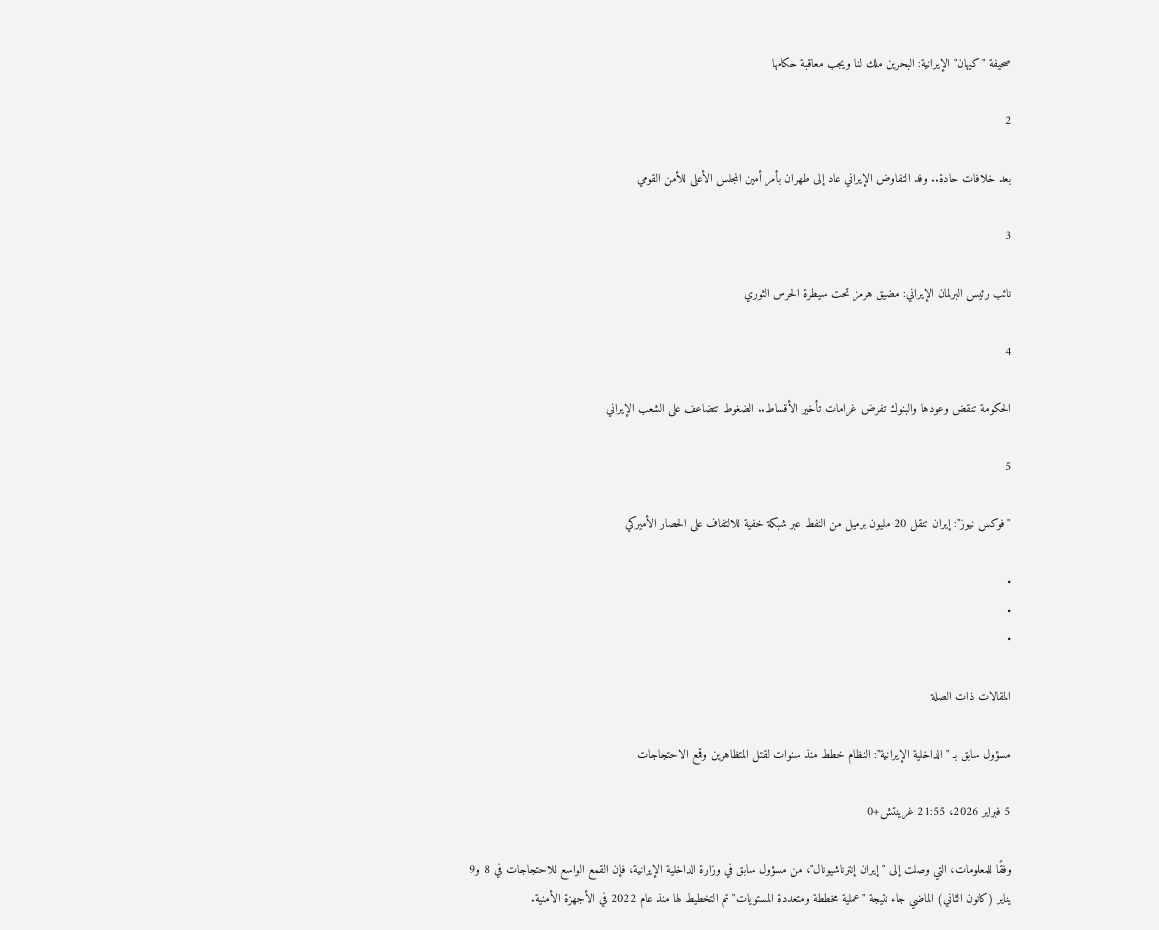صحيفة "كيهان" الإيرانية: البحرين ملك لنا ويجب معاقبة حكامها

2

بعد خلافات حادة.. وفد التفاوض الإيراني عاد إلى طهران بأمر أمين المجلس الأعلى للأمن القومي

3

نائب رئيس البرلمان الإيراني: مضيق هرمز تحت سيطرة الحرس الثوري

4

الحكومة تنقض وعودها والبنوك تفرض غرامات تأخير الأقساط.. الضغوط تتضاعف على الشعب الإيراني

5

"فوكس نيوز": إيران تنقل 20 مليون برميل من النفط عبر شبكة خفية للالتفاف على الحصار الأميركي

•
•
•

المقالات ذات الصلة

مسؤول سابق بـ "الداخلية الإيرانية": النظام خطط منذ سنوات لقتل المتظاهرين وقمع الاحتجاجات

5 فبراير 2026، 21:55 غرينتش+0

وفقًا للمعلومات، التي وصلت إلى "إيران إنترناشيونال"، من مسؤول سابق في وزارة الداخلية الإيرانية، فإن القمع الواسع للاحتجاجات في 8 و9 يناير (كانون الثاني) الماضي جاء نتيجة "عملية مخططة ومتعددة المستويات" تم التخطيط لها منذ عام 2022 في الأجهزة الأمنية.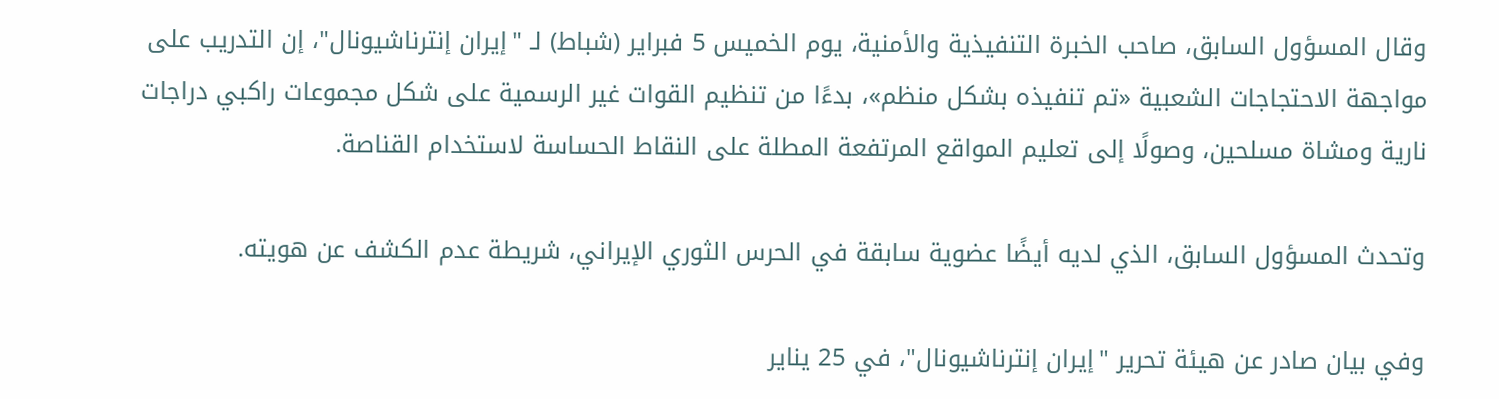وقال المسؤول السابق، صاحب الخبرة التنفيذية والأمنية، يوم الخميس 5 فبراير (شباط) لـ "إيران إنترناشيونال"، إن التدريب على مواجهة الاحتجاجات الشعبية «تم تنفيذه بشكل منظم»، بدءًا من تنظيم القوات غير الرسمية على شكل مجموعات راكبي دراجات نارية ومشاة مسلحين، وصولًا إلى تعليم المواقع المرتفعة المطلة على النقاط الحساسة لاستخدام القناصة.

وتحدث المسؤول السابق، الذي لديه أيضًا عضوية سابقة في الحرس الثوري الإيراني، شريطة عدم الكشف عن هويته.

وفي بيان صادر عن هيئة تحرير "إيران إنترناشيونال"، في 25 يناير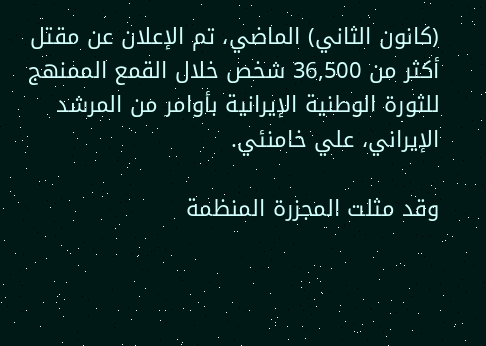(كانون الثاني) الماضي، تم الإعلان عن مقتل أكثر من 36,500 شخص خلال القمع الممنهج للثورة الوطنية الإيرانية بأوامر من المرشد الإيراني، علي خامنئي.

وقد مثلت المجزرة المنظمة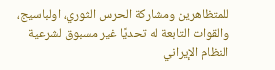للمتظاهرين ومشاركة الحرس الثوري، اولباسيج، والقوات التابعة له تحديًا غير مسبوق لشرعية النظام الإيراني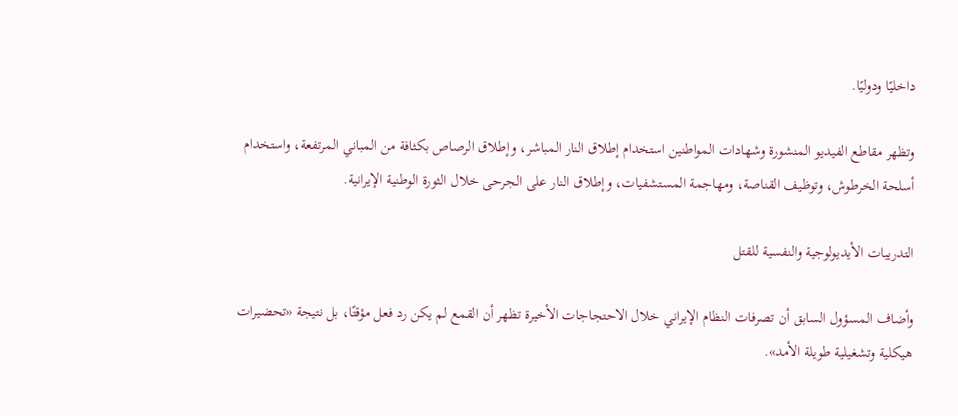داخليًا ودوليًا.

وتظهر مقاطع الفيديو المنشورة وشهادات المواطنين استخدام إطلاق النار المباشر، وإطلاق الرصاص بكثافة من المباني المرتفعة، واستخدام أسلحة الخرطوش، وتوظيف القناصة، ومهاجمة المستشفيات، وإطلاق النار على الجرحى خلال الثورة الوطنية الإيرانية.

التدريبات الأيديولوجية والنفسية للقتل

وأضاف المسؤول السابق أن تصرفات النظام الإيراني خلال الاحتجاجات الأخيرة تظهر أن القمع لم يكن رد فعل مؤقتًا، بل نتيجة «تحضيرات هيكلية وتشغيلية طويلة الأمد».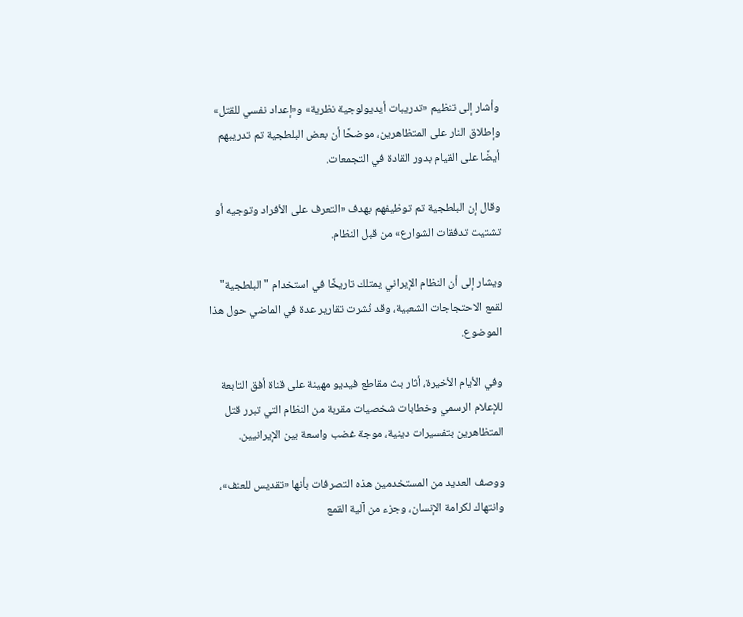وأشار إلى تنظيم «تدريبات أيديولوجية نظرية» و«إعداد نفسي للقتل» وإطلاق النار على المتظاهرين، موضحًا أن بعض البلطجية تم تدريبهم أيضًا على القيام بدور القادة في التجمعات.

وقال إن البلطجية تم توظيفهم بهدف «التعرف على الأفراد وتوجيه أو تشتيت تدفقات الشوارع» من قبل النظام.

ويشار إلى أن النظام الإيراني يمتلك تاريخًا في استخدام "البلطجية" لقمع الاحتجاجات الشعبية، وقد نُشرت تقارير عدة في الماضي حول هذا الموضوع.

وفي الأيام الأخيرة، أثار بث مقاطع فيديو مهينة على قناة أفق التابعة للإعلام الرسمي وخطابات شخصيات مقربة من النظام التي تبرر قتل المتظاهرين بتفسيرات دينية، موجة غضب واسعة بين الإيرانيين.

ووصف العديد من المستخدمين هذه التصرفات بأنها «تقديس للعنف»، وانتهاك لكرامة الإنسان، وجزء من آلية القمع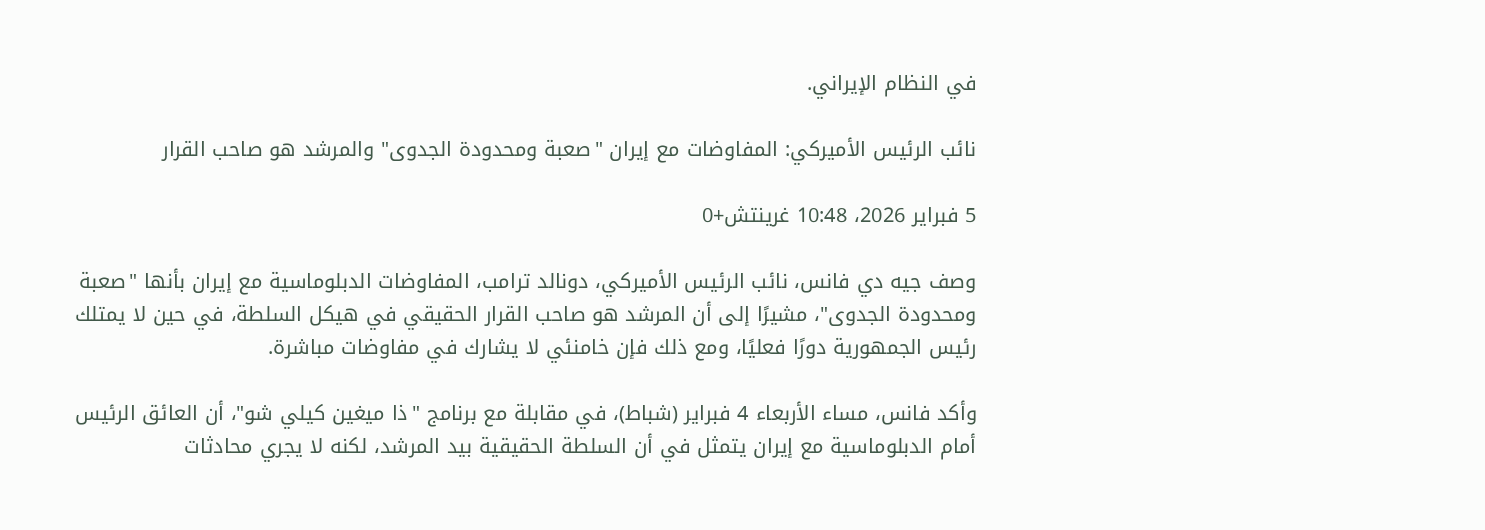في النظام الإيراني.

نائب الرئيس الأميركي: المفاوضات مع إيران "صعبة ومحدودة الجدوى" والمرشد هو صاحب القرار

5 فبراير 2026، 10:48 غرينتش+0

وصف جيه دي فانس، نائب الرئيس الأميركي، دونالد ترامب، المفاوضات الدبلوماسية مع إيران بأنها "صعبة ومحدودة الجدوى"، مشيرًا إلى أن المرشد هو صاحب القرار الحقيقي في هيكل السلطة، في حين لا يمتلك رئيس الجمهورية دورًا فعليًا، ومع ذلك فإن خامنئي لا يشارك في مفاوضات مباشرة.

وأكد فانس، مساء الأربعاء 4 فبراير (شباط)، في مقابلة مع برنامج "ذا ميغين كيلي شو"، أن العائق الرئيس أمام الدبلوماسية مع إيران يتمثل في أن السلطة الحقيقية بيد المرشد، لكنه لا يجري محادثات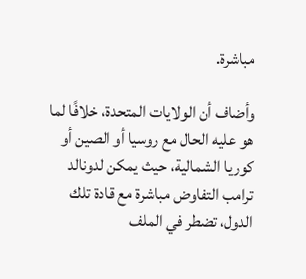مباشرة.

وأضاف أن الولايات المتحدة، خلافًا لما هو عليه الحال مع روسيا أو الصين أو كوريا الشمالية، حيث يمكن لدونالد ترامب التفاوض مباشرة مع قادة تلك الدول، تضطر في الملف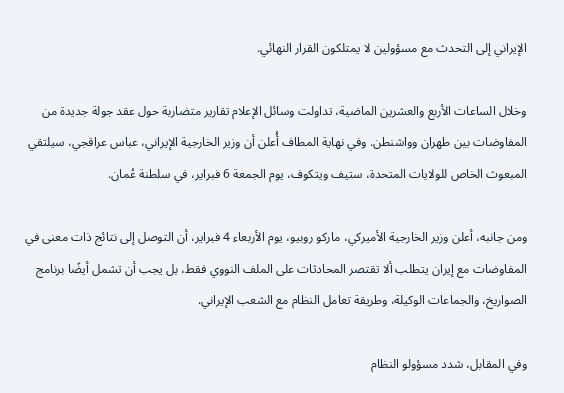الإيراني إلى التحدث مع مسؤولين لا يمتلكون القرار النهائي.

وخلال الساعات الأربع والعشرين الماضية، تداولت وسائل الإعلام تقارير متضاربة حول عقد جولة جديدة من المفاوضات بين طهران وواشنطن. وفي نهاية المطاف أُعلن أن وزير الخارجية الإيراني، عباس عراقجي، سيلتقي المبعوث الخاص للولايات المتحدة، ستيف ويتكوف، يوم الجمعة 6 فبراير، في سلطنة عُمان.

ومن جانبه، أعلن وزير الخارجية الأميركي، ماركو روبيو، يوم الأربعاء 4 فبراير، أن التوصل إلى نتائج ذات معنى في المفاوضات مع إيران يتطلب ألا تقتصر المحادثات على الملف النووي فقط، بل يجب أن تشمل أيضًا برنامج الصواريخ، والجماعات الوكيلة، وطريقة تعامل النظام مع الشعب الإيراني.

وفي المقابل، شدد مسؤولو النظام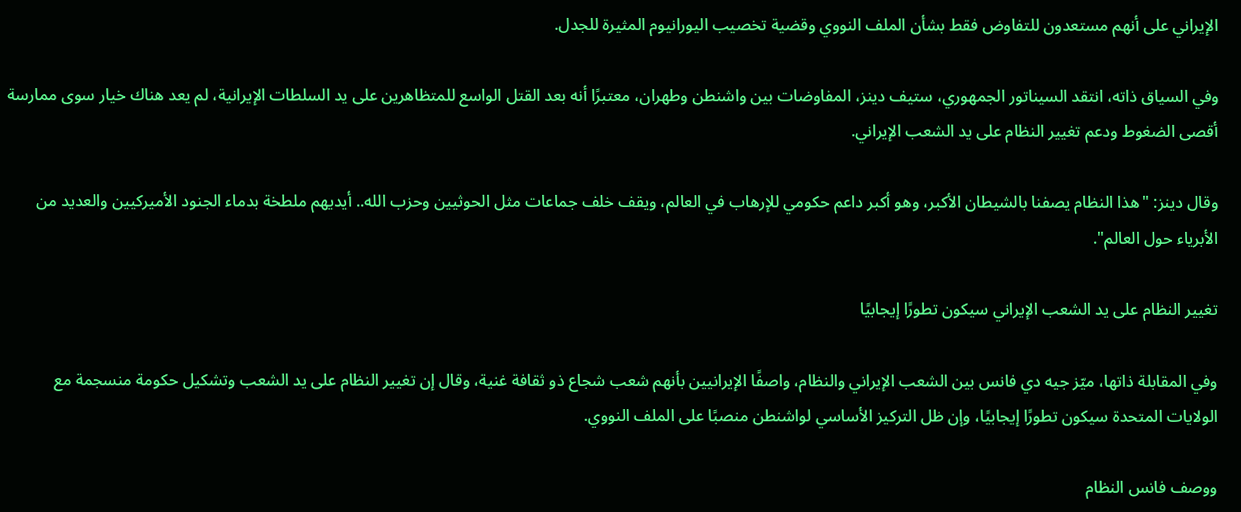الإيراني على أنهم مستعدون للتفاوض فقط بشأن الملف النووي وقضية تخصيب اليورانيوم المثيرة للجدل.

وفي السياق ذاته، انتقد السيناتور الجمهوري، ستيف دينز، المفاوضات بين واشنطن وطهران، معتبرًا أنه بعد القتل الواسع للمتظاهرين على يد السلطات الإيرانية، لم يعد هناك خيار سوى ممارسة أقصى الضغوط ودعم تغيير النظام على يد الشعب الإيراني.

وقال دينز: "هذا النظام يصفنا بالشيطان الأكبر، وهو أكبر داعم حكومي للإرهاب في العالم، ويقف خلف جماعات مثل الحوثيين وحزب الله.. أيديهم ملطخة بدماء الجنود الأميركيين والعديد من الأبرياء حول العالم".

تغيير النظام على يد الشعب الإيراني سيكون تطورًا إيجابيًا

وفي المقابلة ذاتها، ميّز جيه دي فانس بين الشعب الإيراني والنظام، واصفًا الإيرانيين بأنهم شعب شجاع ذو ثقافة غنية، وقال إن تغيير النظام على يد الشعب وتشكيل حكومة منسجمة مع الولايات المتحدة سيكون تطورًا إيجابيًا، وإن ظل التركيز الأساسي لواشنطن منصبًا على الملف النووي.

ووصف فانس النظام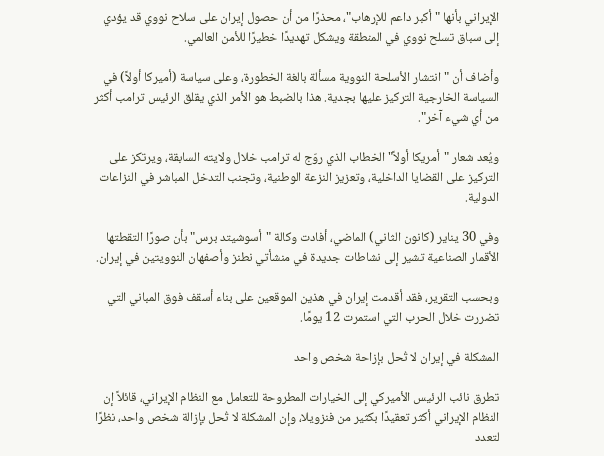الإيراني بأنها "أكبر داعم للإرهاب"، محذرًا من أن حصول إيران على سلاح نووي قد يؤدي إلى سباق تسلح نووي في المنطقة ويشكل تهديدًا خطيرًا للأمن العالمي.

وأضاف أن "انتشار الأسلحة النووية مسألة بالغة الخطورة، وعلى سياسة (أميركا أولاً) في السياسة الخارجية التركيز عليها بجدية. هذا بالضبط هو الأمر الذي يقلق الرئيس ترامب أكثر من أي شيء آخر".

ويُعد شعار "أمريكا أولاً" الخطاب الذي روّج له ترامب خلال ولايته السابقة، ويرتكز على التركيز على القضايا الداخلية، وتعزيز النزعة الوطنية، وتجنب التدخل المباشر في النزاعات الدولية.

وفي 30 يناير (كانون الثاني) الماضي، أفادت وكالة "أسوشيتد برس" بأن صورًا التقطتها الأقمار الصناعية تشير إلى نشاطات جديدة في منشأتي نطنز وأصفهان النوويتين في إيران.

وبحسب التقرير، فقد أقدمت إيران في هذين الموقعين على بناء أسقف فوق المباني التي تضررت خلال الحرب التي استمرت 12 يومًا.

المشكلة في إيران لا تُحل بإزاحة شخص واحد

تطرق نائب الرئيس الأميركي إلى الخيارات المطروحة للتعامل مع النظام الإيراني، قائلاً إن النظام الإيراني أكثر تعقيدًا بكثير من فنزويلا، وإن المشكلة لا تُحل بإزالة شخص واحد، نظرًا لتعدد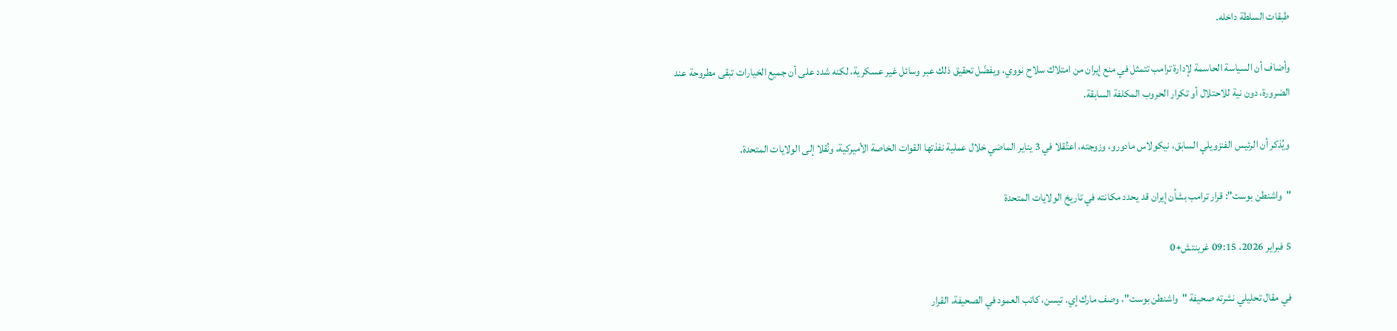طبقات السلطة داخله.

وأضاف أن السياسة الحاسمة لإدارة ترامب تتمثل في منع إيران من امتلاك سلاح نووي، ويفضّل تحقيق ذلك عبر وسائل غير عسكرية، لكنه شدد على أن جميع الخيارات تبقى مطروحة عند الضرورة، دون نية للاحتلال أو تكرار الحروب المكلفة السابقة.

ويُذكر أن الرئيس الفنزويلي السابق، نيكولاس مادورو، وزوجته، اعتُقلا في 3 يناير الماضي خلال عملية نفذتها القوات الخاصة الأميركية، ونُقلا إلى الولايات المتحدة.

"واشنطن بوست": قرار ترامب بشأن إيران قد يحدد مكانته في تاريخ الولايات المتحدة

5 فبراير 2026، 09:15 غرينتش+0

في مقال تحليلي نشرته صحيفة "واشنطن بوست"، وصف مارك إي. تيسن، كاتب العمود في الصحيفة، القرار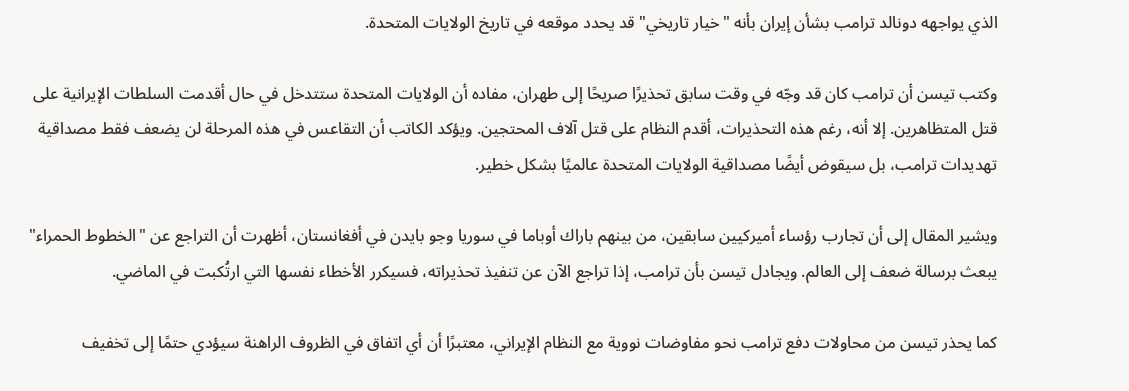الذي يواجهه دونالد ترامب بشأن إيران بأنه "خيار تاريخي" قد يحدد موقعه في تاريخ الولايات المتحدة.

وكتب تيسن أن ترامب كان قد وجّه في وقت سابق تحذيرًا صريحًا إلى طهران، مفاده أن الولايات المتحدة ستتدخل في حال أقدمت السلطات الإيرانية على قتل المتظاهرين. إلا أنه، رغم هذه التحذيرات، أقدم النظام على قتل آلاف المحتجين. ويؤكد الكاتب أن التقاعس في هذه المرحلة لن يضعف فقط مصداقية تهديدات ترامب، بل سيقوض أيضًا مصداقية الولايات المتحدة عالميًا بشكل خطير.

ويشير المقال إلى أن تجارب رؤساء أميركيين سابقين، من بينهم باراك أوباما في سوريا وجو بايدن في أفغانستان، أظهرت أن التراجع عن "الخطوط الحمراء" يبعث برسالة ضعف إلى العالم. ويجادل تيسن بأن ترامب، إذا تراجع الآن عن تنفيذ تحذيراته، فسيكرر الأخطاء نفسها التي ارتُكبت في الماضي.

كما يحذر تيسن من محاولات دفع ترامب نحو مفاوضات نووية مع النظام الإيراني، معتبرًا أن أي اتفاق في الظروف الراهنة سيؤدي حتمًا إلى تخفيف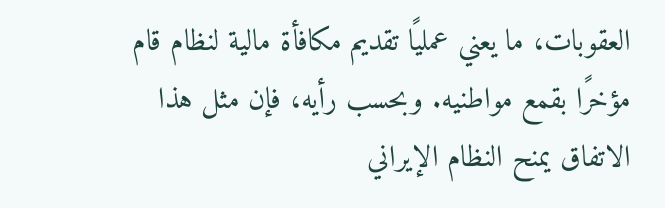العقوبات، ما يعني عمليًا تقديم مكافأة مالية لنظام قام مؤخرًا بقمع مواطنيه. وبحسب رأيه، فإن مثل هذا الاتفاق يمنح النظام الإيراني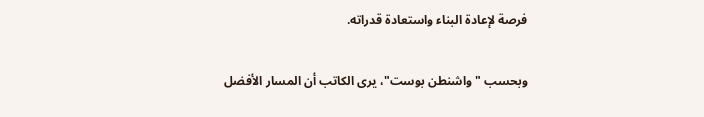فرصة لإعادة البناء واستعادة قدراته.

وبحسب "واشنطن بوست"، يرى الكاتب أن المسار الأفضل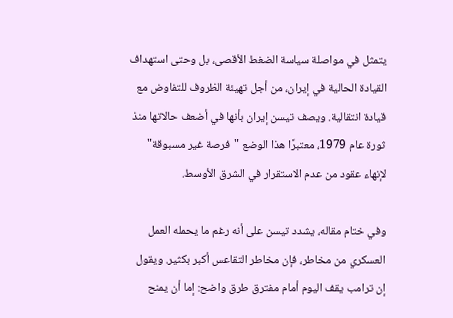يتمثل في مواصلة سياسة الضغط الأقصى، بل وحتى استهداف القيادة الحالية في إيران، من أجل تهيئة الظروف للتفاوض مع قيادة انتقالية. ويصف تيسن إيران بأنها في أضعف حالاتها منذ ثورة عام 1979، معتبرًا هذا الوضع "فرصة غير مسبوقة" لإنهاء عقود من عدم الاستقرار في الشرق الأوسط.

وفي ختام مقاله، يشدد تيسن على أنه رغم ما يحمله العمل العسكري من مخاطر، فإن مخاطر التقاعس أكبر بكثير. ويقول إن ترامب يقف اليوم أمام مفترق طرق واضح: إما أن يمنح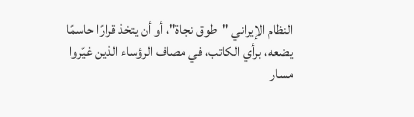النظام الإيراني "طوق نجاة"، أو أن يتخذ قرارًا حاسمًا يضعه، برأي الكاتب، في مصاف الرؤساء الذين غيّروا مسار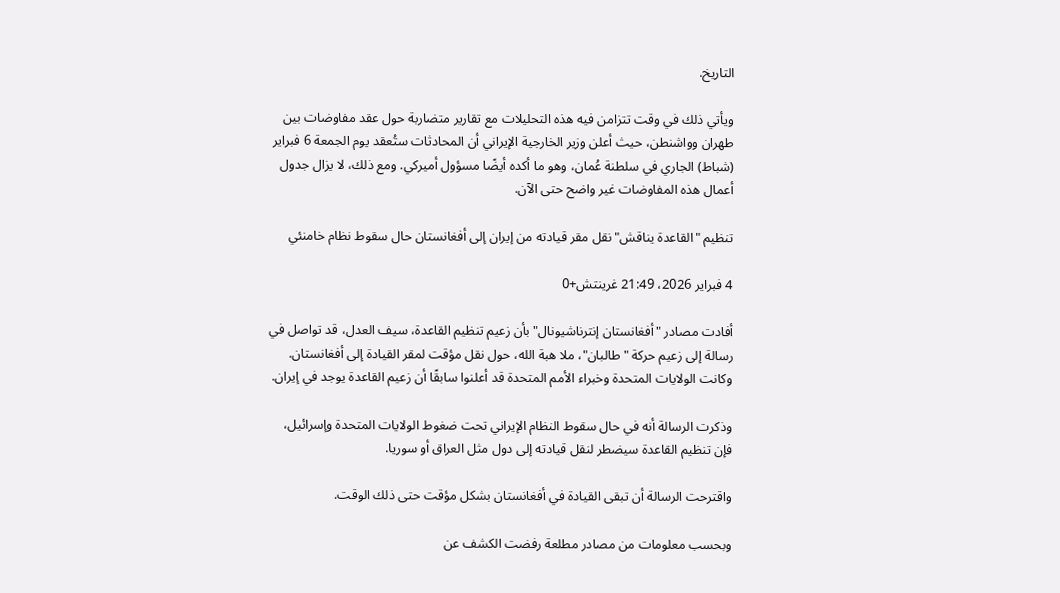التاريخ.

ويأتي ذلك في وقت تتزامن فيه هذه التحليلات مع تقارير متضاربة حول عقد مفاوضات بين طهران وواشنطن، حيث أعلن وزير الخارجية الإيراني أن المحادثات ستُعقد يوم الجمعة 6 فبراير (شباط) الجاري في سلطنة عُمان، وهو ما أكده أيضًا مسؤول أميركي. ومع ذلك، لا يزال جدول أعمال هذه المفاوضات غير واضح حتى الآن.

تنظيم "القاعدة يناقش" نقل مقر قيادته من إيران إلى أفغانستان حال سقوط نظام خامنئي

4 فبراير 2026، 21:49 غرينتش+0

أفادت مصادر "أفغانستان إنترناشيونال" بأن زعيم تنظيم القاعدة، سيف العدل، قد تواصل في رسالة إلى زعيم حركة "طالبان"، ملا هبة الله، حول نقل مؤقت لمقر القيادة إلى أفغانستان. وكانت الولايات المتحدة وخبراء الأمم المتحدة قد أعلنوا سابقًا أن زعيم القاعدة يوجد في إيران.

وذكرت الرسالة أنه في حال سقوط النظام الإيراني تحت ضغوط الولايات المتحدة وإسرائيل، فإن تنظيم القاعدة سيضطر لنقل قيادته إلى دول مثل العراق أو سوريا.

واقترحت الرسالة أن تبقى القيادة في أفغانستان بشكل مؤقت حتى ذلك الوقت.

وبحسب معلومات من مصادر مطلعة رفضت الكشف عن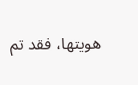هويتها، فقد تم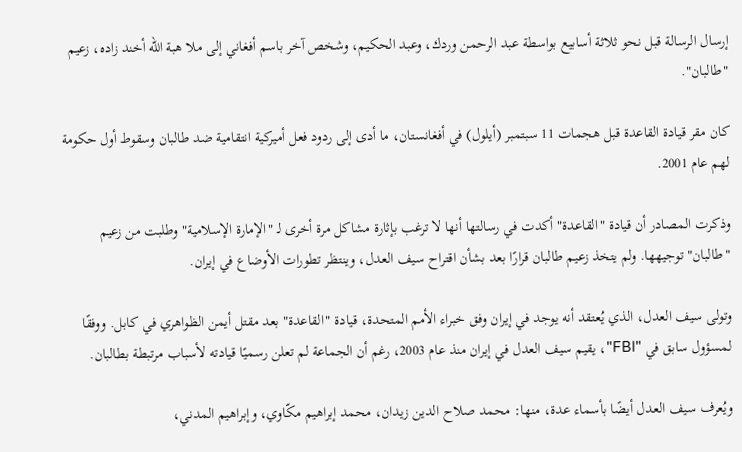إرسال الرسالة قبل نحو ثلاثة أسابيع بواسطة عبد الرحمن وردك، وعبد الحكيم، وشخص آخر باسم أفغاني إلى ملا هبة الله أخند زاده، زعيم "طالبان".

كان مقر قيادة القاعدة قبل هجمات 11 سبتمبر (أيلول) في أفغانستان، ما أدى إلى ردود فعل أميركية انتقامية ضد طالبان وسقوط أول حكومة لهم عام 2001.

وذكرت المصادر أن قيادة "القاعدة" أكدت في رسالتها أنها لا ترغب بإثارة مشاكل مرة أخرى لـ "الإمارة الإسلامية" وطلبت من زعيم "طالبان" توجيهها. ولم يتخذ زعيم طالبان قرارًا بعد بشأن اقتراح سيف العدل، وينتظر تطورات الأوضاع في إيران.

وتولى سيف العدل، الذي يُعتقد أنه يوجد في إيران وفق خبراء الأمم المتحدة، قيادة "القاعدة" بعد مقتل أيمن الظواهري في كابل. ووفقًا لمسؤول سابق في "FBI"، يقيم سيف العدل في إيران منذ عام 2003، رغم أن الجماعة لم تعلن رسميًا قيادته لأسباب مرتبطة بطالبان.

ويُعرف سيف العدل أيضًا بأسماء عدة، منها: محمد صلاح الدين زيدان، محمد إبراهيم مكّاوي، وإبراهيم المدني،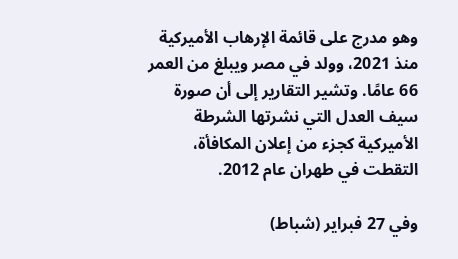وهو مدرج على قائمة الإرهاب الأميركية منذ 2021، وولد في مصر ويبلغ من العمر 66 عامًا. وتشير التقارير إلى أن صورة سيف العدل التي نشرتها الشرطة الأميركية كجزء من إعلان المكافأة، التقطت في طهران عام 2012.

وفي 27 فبراير (شباط)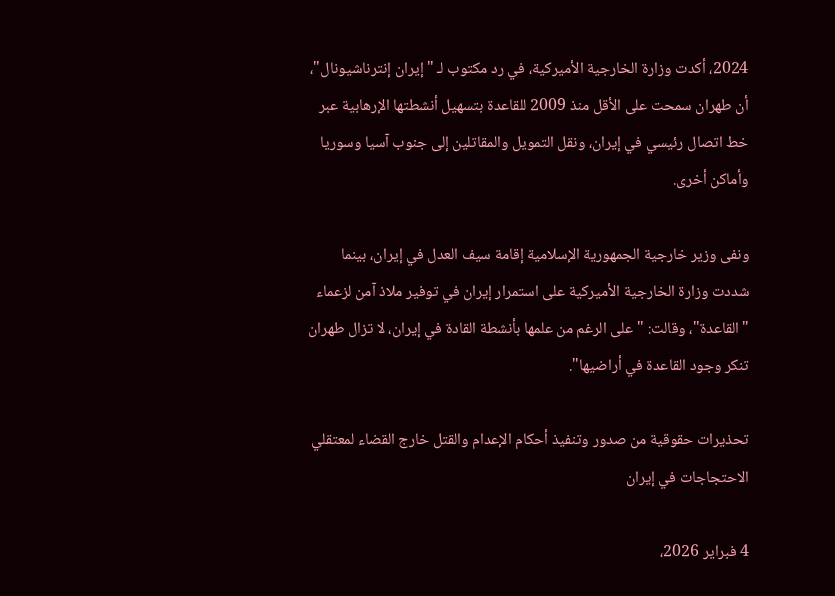2024، أكدت وزارة الخارجية الأميركية، في رد مكتوب لـ "إيران إنترناشيونال"، أن طهران سمحت على الأقل منذ 2009 للقاعدة بتسهيل أنشطتها الإرهابية عبر خط اتصال رئيسي في إيران، ونقل التمويل والمقاتلين إلى جنوب آسيا وسوريا وأماكن أخرى.

ونفى وزير خارجية الجمهورية الإسلامية إقامة سيف العدل في إيران، بينما شددت وزارة الخارجية الأميركية على استمرار إيران في توفير ملاذ آمن لزعماء "القاعدة"، وقالت: "على الرغم من علمها بأنشطة القادة في إيران، لا تزال طهران تنكر وجود القاعدة في أراضيها".

تحذيرات حقوقية من صدور وتنفيذ أحكام الإعدام والقتل خارج القضاء لمعتقلي الاحتجاجات في إيران

4 فبراير 2026،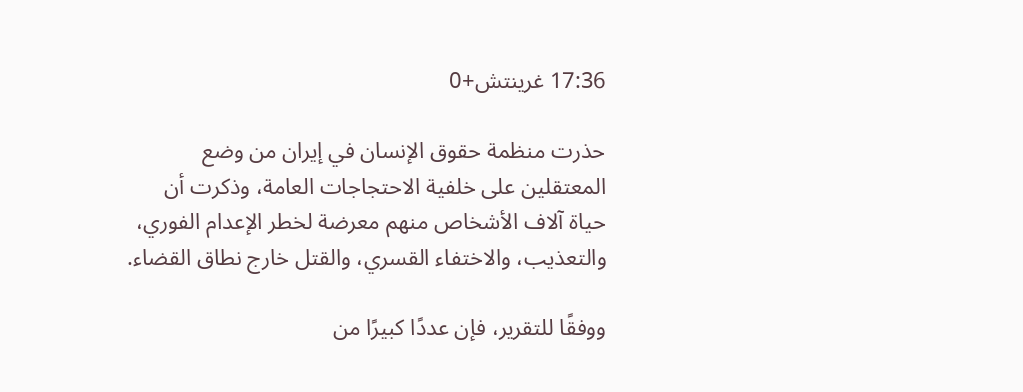17:36 غرينتش+0

حذرت منظمة حقوق الإنسان في إيران من وضع المعتقلين على خلفية الاحتجاجات العامة، وذكرت أن حياة آلاف الأشخاص منهم معرضة لخطر الإعدام الفوري، والتعذيب، والاختفاء القسري، والقتل خارج نطاق القضاء.

ووفقًا للتقرير، فإن عددًا كبيرًا من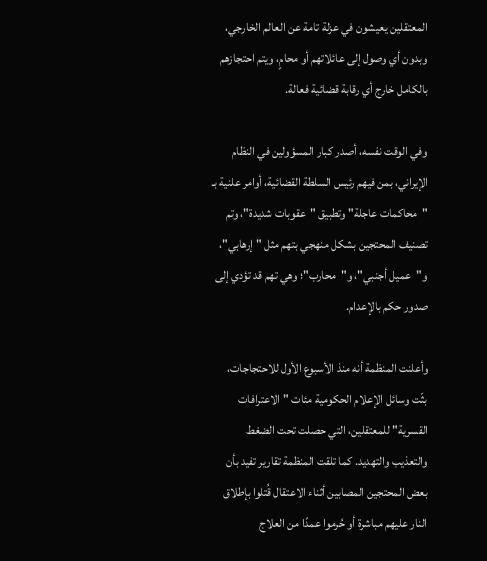المعتقلين يعيشون في عزلة تامة عن العالم الخارجي، وبدون أي وصول إلى عائلاتهم أو محامٍ، ويتم احتجازهم بالكامل خارج أي رقابة قضائية فعالة.

وفي الوقت نفسه، أصدر كبار المسؤولين في النظام الإيراني، بمن فيهم رئيس السلطة القضائية، أوامر علنية بـ "محاكمات عاجلة" وتطبيق "عقوبات شديدة"، وتم تصنيف المحتجين بشكل منهجي بتهم مثل "إرهابي"، و"عميل أجنبي"، و"محارب"؛ وهي تهم قد تؤدي إلى صدور حكم بالإعدام.

وأعلنت المنظمة أنه منذ الأسبوع الأول للاحتجاجات، بثّت وسائل الإعلام الحكومية مئات "الاعترافات القسرية" للمعتقلين، التي حصلت تحت الضغط والتعذيب والتهديد. كما تلقت المنظمة تقارير تفيد بأن بعض المحتجين المصابين أثناء الاعتقال قُتلوا بإطلاق النار عليهم مباشرة أو حُرموا عمدًا من العلاج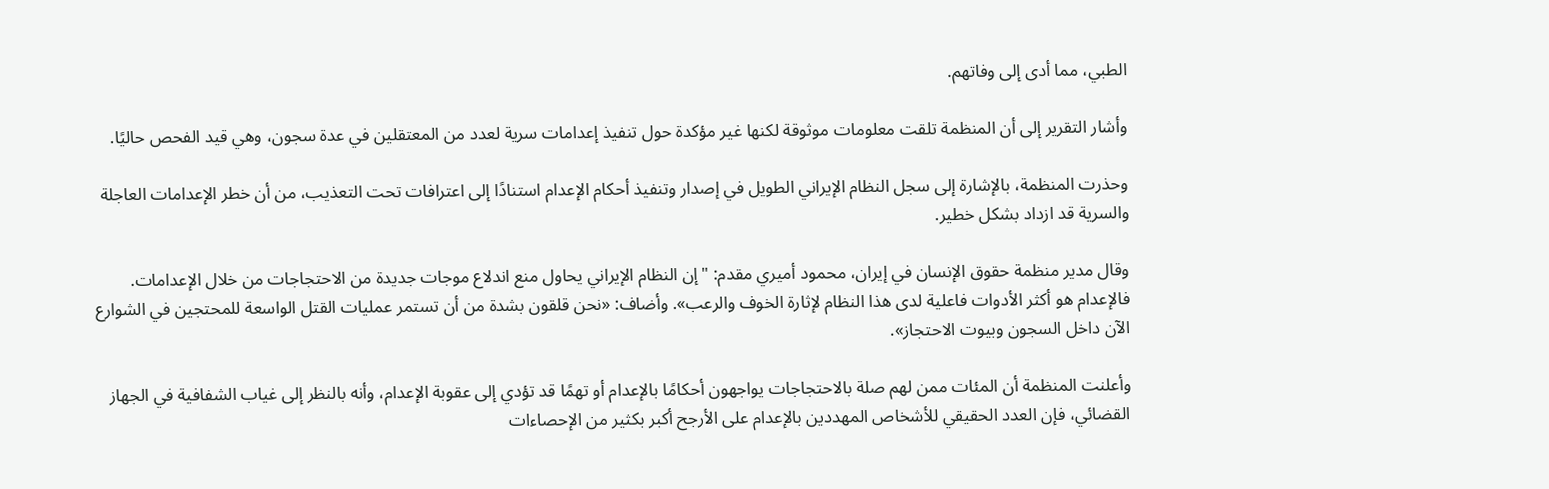الطبي، مما أدى إلى وفاتهم.

وأشار التقرير إلى أن المنظمة تلقت معلومات موثوقة لكنها غير مؤكدة حول تنفيذ إعدامات سرية لعدد من المعتقلين في عدة سجون، وهي قيد الفحص حاليًا.

وحذرت المنظمة، بالإشارة إلى سجل النظام الإيراني الطويل في إصدار وتنفيذ أحكام الإعدام استنادًا إلى اعترافات تحت التعذيب، من أن خطر الإعدامات العاجلة والسرية قد ازداد بشكل خطير.

وقال مدير منظمة حقوق الإنسان في إيران، محمود أميري مقدم: "إن النظام الإيراني يحاول منع اندلاع موجات جديدة من الاحتجاجات من خلال الإعدامات. فالإعدام هو أكثر الأدوات فاعلية لدى هذا النظام لإثارة الخوف والرعب». وأضاف: «نحن قلقون بشدة من أن تستمر عمليات القتل الواسعة للمحتجين في الشوارع الآن داخل السجون وبيوت الاحتجاز».

وأعلنت المنظمة أن المئات ممن لهم صلة بالاحتجاجات يواجهون أحكامًا بالإعدام أو تهمًا قد تؤدي إلى عقوبة الإعدام، وأنه بالنظر إلى غياب الشفافية في الجهاز القضائي، فإن العدد الحقيقي للأشخاص المهددين بالإعدام على الأرجح أكبر بكثير من الإحصاءات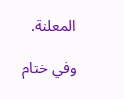المعلنة.

وفي ختام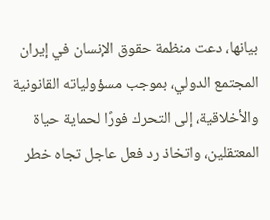بيانها، دعت منظمة حقوق الإنسان في إيران المجتمع الدولي، بموجب مسؤولياته القانونية والأخلاقية، إلى التحرك فورًا لحماية حياة المعتقلين، واتخاذ رد فعل عاجل تجاه خطر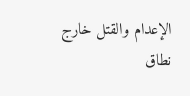الإعدام والقتل خارج نطاق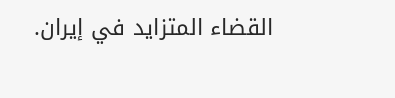القضاء المتزايد في إيران.